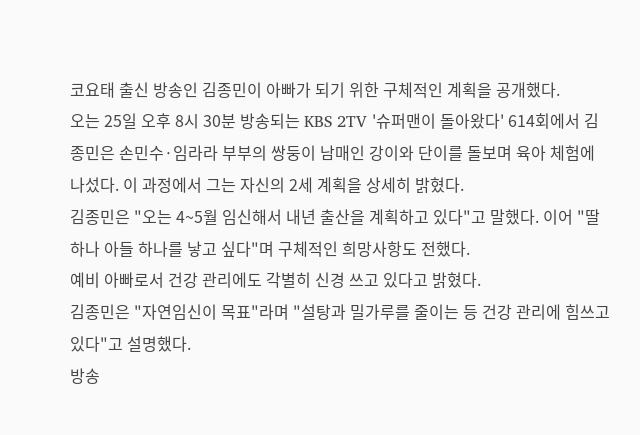코요태 출신 방송인 김종민이 아빠가 되기 위한 구체적인 계획을 공개했다.
오는 25일 오후 8시 30분 방송되는 KBS 2TV '슈퍼맨이 돌아왔다' 614회에서 김종민은 손민수·임라라 부부의 쌍둥이 남매인 강이와 단이를 돌보며 육아 체험에 나섰다. 이 과정에서 그는 자신의 2세 계획을 상세히 밝혔다.
김종민은 "오는 4~5월 임신해서 내년 출산을 계획하고 있다"고 말했다. 이어 "딸 하나 아들 하나를 낳고 싶다"며 구체적인 희망사항도 전했다.
예비 아빠로서 건강 관리에도 각별히 신경 쓰고 있다고 밝혔다.
김종민은 "자연임신이 목표"라며 "설탕과 밀가루를 줄이는 등 건강 관리에 힘쓰고 있다"고 설명했다.
방송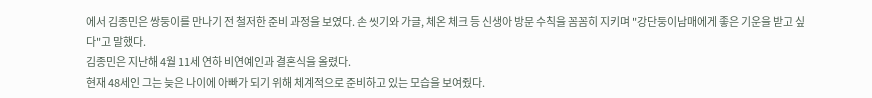에서 김종민은 쌍둥이를 만나기 전 철저한 준비 과정을 보였다. 손 씻기와 가글, 체온 체크 등 신생아 방문 수칙을 꼼꼼히 지키며 "강단둥이남매에게 좋은 기운을 받고 싶다"고 말했다.
김종민은 지난해 4월 11세 연하 비연예인과 결혼식을 올렸다.
현재 48세인 그는 늦은 나이에 아빠가 되기 위해 체계적으로 준비하고 있는 모습을 보여줬다.